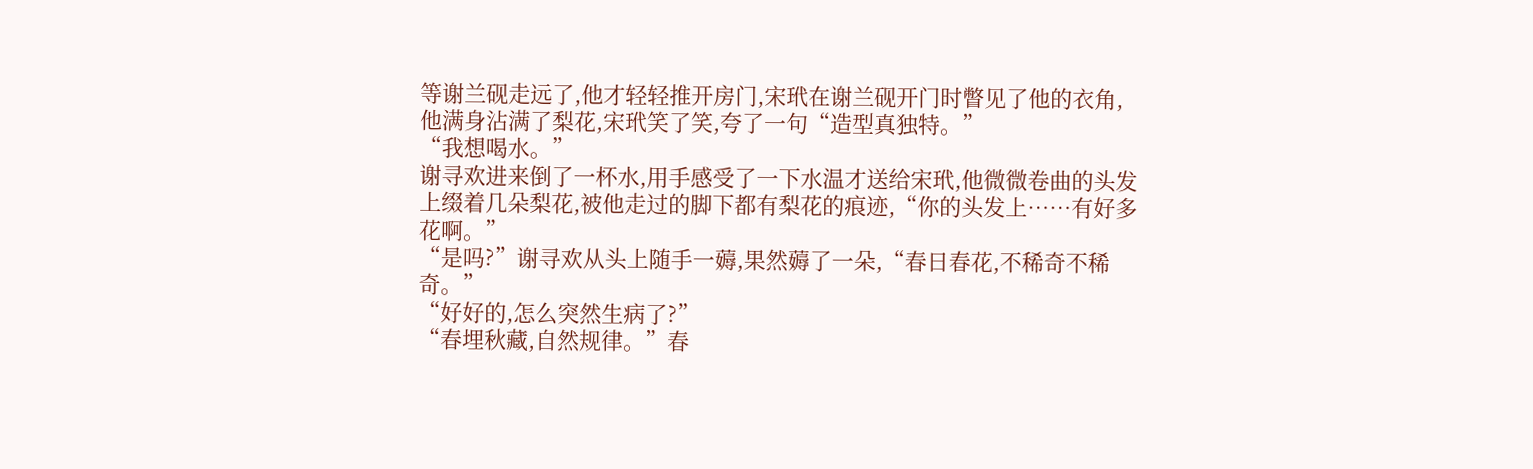等谢兰砚走远了,他才轻轻推开房门,宋玳在谢兰砚开门时瞥见了他的衣角,他满身沾满了梨花,宋玳笑了笑,夸了一句“造型真独特。”
“我想喝水。”
谢寻欢进来倒了一杯水,用手感受了一下水温才送给宋玳,他微微卷曲的头发上缀着几朵梨花,被他走过的脚下都有梨花的痕迹,“你的头发上……有好多花啊。”
“是吗?”谢寻欢从头上随手一薅,果然薅了一朵,“春日春花,不稀奇不稀奇。”
“好好的,怎么突然生病了?”
“春埋秋藏,自然规律。”春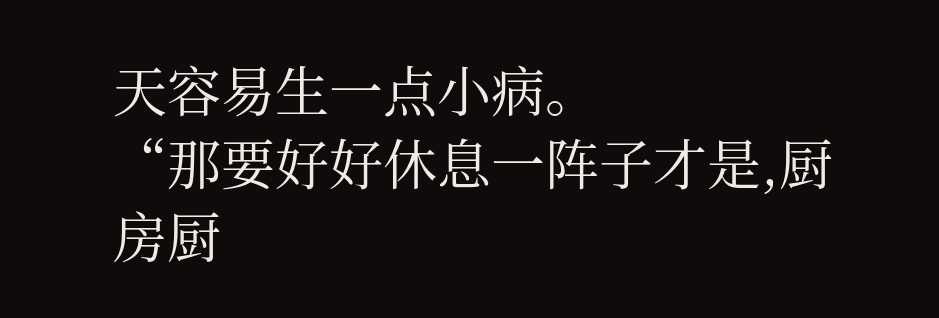天容易生一点小病。
“那要好好休息一阵子才是,厨房厨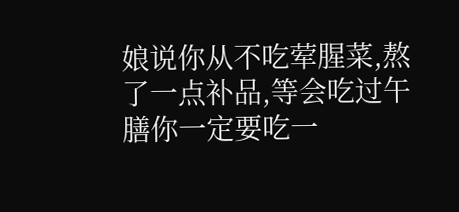娘说你从不吃荤腥菜,熬了一点补品,等会吃过午膳你一定要吃一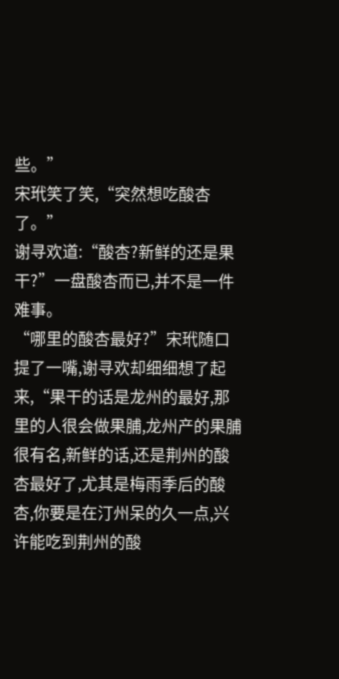些。”
宋玳笑了笑,“突然想吃酸杏了。”
谢寻欢道:“酸杏?新鲜的还是果干?”一盘酸杏而已,并不是一件难事。
“哪里的酸杏最好?”宋玳随口提了一嘴,谢寻欢却细细想了起来,“果干的话是龙州的最好,那里的人很会做果脯,龙州产的果脯很有名,新鲜的话,还是荆州的酸杏最好了,尤其是梅雨季后的酸杏,你要是在汀州呆的久一点,兴许能吃到荆州的酸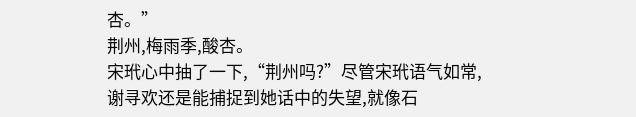杏。”
荆州,梅雨季,酸杏。
宋玳心中抽了一下,“荆州吗?”尽管宋玳语气如常,谢寻欢还是能捕捉到她话中的失望,就像石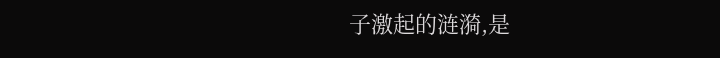子激起的涟漪,是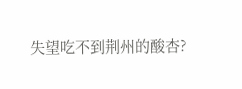失望吃不到荆州的酸杏?